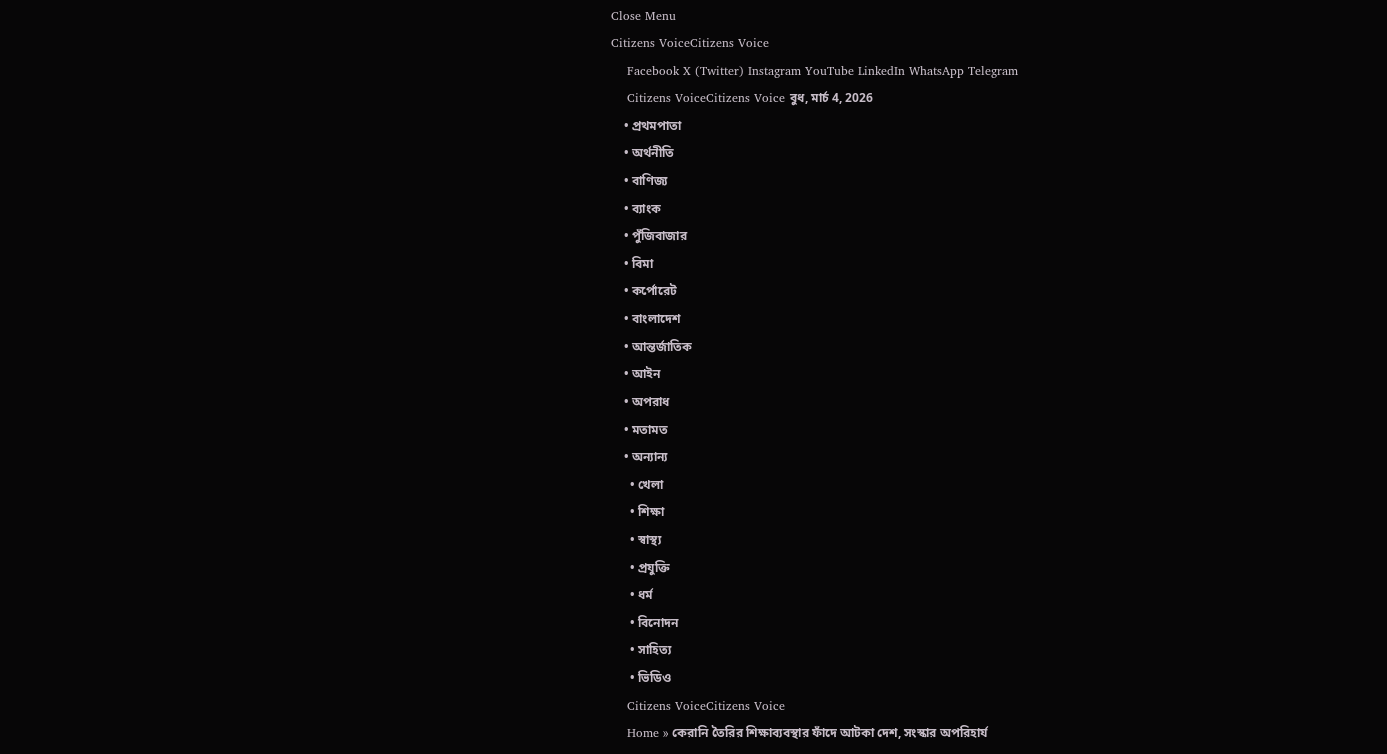Close Menu
Citizens VoiceCitizens Voice
    Facebook X (Twitter) Instagram YouTube LinkedIn WhatsApp Telegram
    Citizens VoiceCitizens Voice বুধ, মার্চ 4, 2026
    • প্রথমপাতা
    • অর্থনীতি
    • বাণিজ্য
    • ব্যাংক
    • পুঁজিবাজার
    • বিমা
    • কর্পোরেট
    • বাংলাদেশ
    • আন্তর্জাতিক
    • আইন
    • অপরাধ
    • মতামত
    • অন্যান্য
      • খেলা
      • শিক্ষা
      • স্বাস্থ্য
      • প্রযুক্তি
      • ধর্ম
      • বিনোদন
      • সাহিত্য
      • ভিডিও
    Citizens VoiceCitizens Voice
    Home » কেরানি তৈরির শিক্ষাব্যবস্থার ফাঁদে আটকা দেশ, সংস্কার অপরিহার্য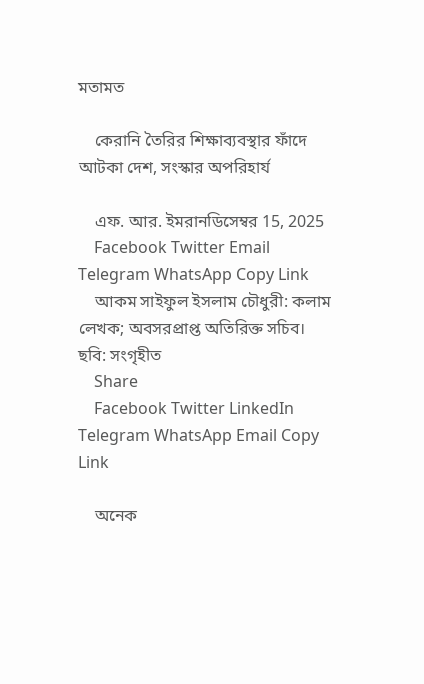মতামত

    কেরানি তৈরির শিক্ষাব্যবস্থার ফাঁদে আটকা দেশ, সংস্কার অপরিহার্য

    এফ. আর. ইমরানডিসেম্বর 15, 2025
    Facebook Twitter Email Telegram WhatsApp Copy Link
    আকম সাইফুল ইসলাম চৌধুরী: কলাম লেখক; অবসরপ্রাপ্ত অতিরিক্ত সচিব। ছবি: সংগৃহীত
    Share
    Facebook Twitter LinkedIn Telegram WhatsApp Email Copy Link

    অনেক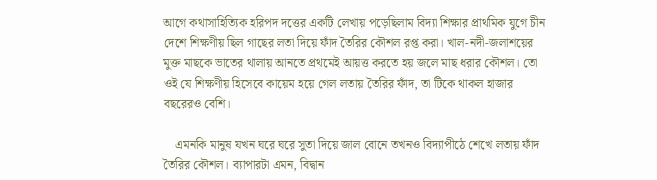আগে কথাসাহিত্যিক হরিপদ দত্তের একটি লেখায় পড়েছিলাম বিদ্যা শিক্ষার প্রাথমিক যুগে চীন দেশে শিক্ষণীয় ছিল গাছের লতা দিয়ে ফাঁদ তৈরির কৌশল রপ্ত করা। খাল-নদী-জলাশয়ের মুক্ত মাছকে ভাতের থালায় আনতে প্রথমেই আয়ত্ত করতে হয় জলে মাছ ধরার কৌশল। তো ওই যে শিক্ষণীয় হিসেবে কায়েম হয়ে গেল লতায় তৈরির ফাঁদ, তা টিকে থাকল হাজার বছরেরও বেশি।

    এমনকি মানুষ যখন ঘরে ঘরে সুতা দিয়ে জাল বোনে তখনও বিদ্যাপীঠে শেখে লতায় ফাঁদ তৈরির কৌশল। ব্যাপারটা এমন, বিদ্বান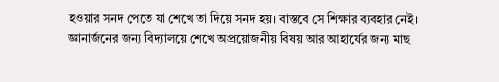হওয়ার সনদ পেতে যা শেখে তা দিয়ে সনদ হয়। বাস্তবে সে শিক্ষার ব্যবহার নেই। জ্ঞানার্জনের জন্য বিদ্যালয়ে শেখে অপ্রয়োজনীয় বিষয় আর আহার্যের জন্য মাছ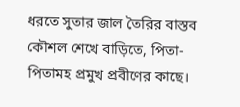ধরতে সুতার জাল তৈরির বাস্তব কৌশল শেখে বাড়িতে, পিতা-পিতামহ প্রমুখ প্রবীণের কাছে।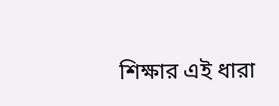শিক্ষার এই ধারা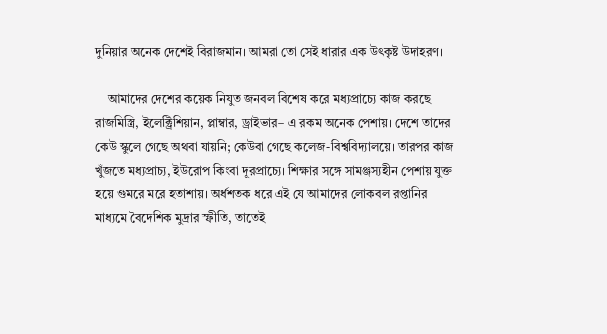দুনিয়ার অনেক দেশেই বিরাজমান। আমরা তো সেই ধারার এক উৎকৃষ্ট উদাহরণ।

    আমাদের দেশের কয়েক নিযুত জনবল বিশেষ করে মধ্যপ্রাচ্যে কাজ করছে রাজমিস্ত্রি, ইলেক্ট্রিশিয়ান, প্লাম্বার, ড্রাইভার– এ রকম অনেক পেশায়। দেশে তাদের কেউ স্কুলে গেছে অথবা যায়নি; কেউবা গেছে কলেজ-বিশ্ববিদ্যালয়ে। তারপর কাজ খুঁজতে মধ্যপ্রাচ্য, ইউরোপ কিংবা দূরপ্রাচ্যে। শিক্ষার সঙ্গে সামঞ্জস্যহীন পেশায় যুক্ত হয়ে গুমরে মরে হতাশায়। অর্ধশতক ধরে এই যে আমাদের লোকবল রপ্তানির মাধ্যমে বৈদেশিক মুদ্রার স্ফীতি, তাতেই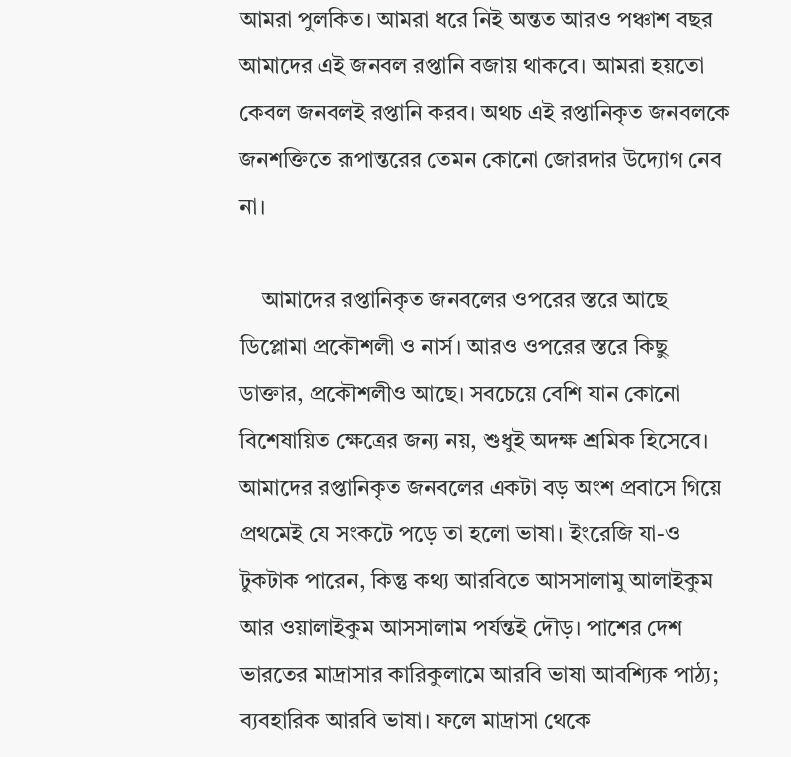আমরা পুলকিত। আমরা ধরে নিই অন্তত আরও পঞ্চাশ বছর আমাদের এই জনবল রপ্তানি বজায় থাকবে। আমরা হয়তো কেবল জনবলই রপ্তানি করব। অথচ এই রপ্তানিকৃত জনবলকে জনশক্তিতে রূপান্তরের তেমন কোনো জোরদার উদ্যোগ নেব না।

    আমাদের রপ্তানিকৃত জনবলের ওপরের স্তরে আছে ডিপ্লোমা প্রকৌশলী ও নার্স। আরও ওপরের স্তরে কিছু ডাক্তার, প্রকৌশলীও আছে। সবচেয়ে বেশি যান কোনো বিশেষায়িত ক্ষেত্রের জন্য নয়, শুধুই অদক্ষ শ্রমিক হিসেবে। আমাদের রপ্তানিকৃত জনবলের একটা বড় অংশ প্রবাসে গিয়ে প্রথমেই যে সংকটে পড়ে তা হলো ভাষা। ইংরেজি যা-ও টুকটাক পারেন, কিন্তু কথ্য আরবিতে আসসালামু আলাইকুম আর ওয়ালাইকুম আসসালাম পর্যন্তই দৌড়। পাশের দেশ  ভারতের মাদ্রাসার কারিকুলামে আরবি ভাষা আবশ্যিক পাঠ্য; ব্যবহারিক আরবি ভাষা। ফলে মাদ্রাসা থেকে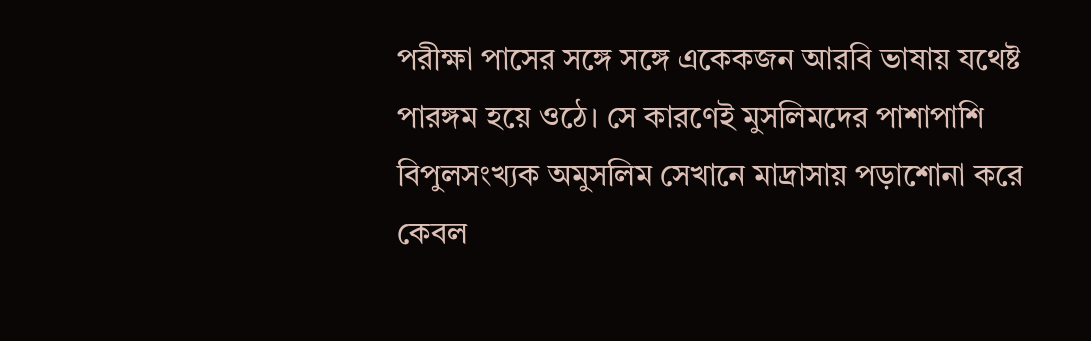পরীক্ষা পাসের সঙ্গে সঙ্গে একেকজন আরবি ভাষায় যথেষ্ট পারঙ্গম হয়ে ওঠে। সে কারণেই মুসলিমদের পাশাপাশি বিপুলসংখ্যক অমুসলিম সেখানে মাদ্রাসায় পড়াশোনা করে কেবল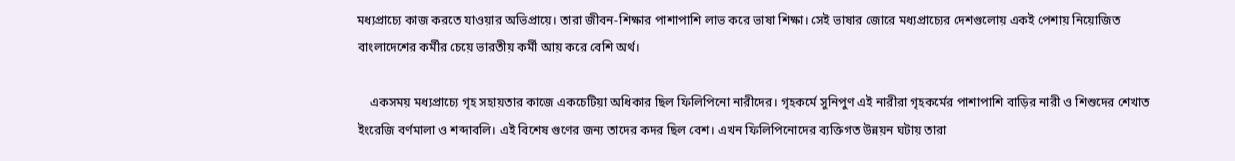মধ্যপ্রাচ্যে কাজ করতে যাওয়ার অভিপ্রায়ে। তারা জীবন-শিক্ষার পাশাপাশি লাভ করে ভাষা শিক্ষা। সেই ভাষার জোরে মধ্যপ্রাচ্যের দেশগুলোয় একই পেশায় নিয়োজিত বাংলাদেশের কর্মীর চেয়ে ভারতীয় কর্মী আয় করে বেশি অর্থ।

    একসময় মধ্যপ্রাচ্যে গৃহ সহায়তার কাজে একচেটিয়া অধিকার ছিল ফিলিপিনো নারীদের। গৃহকর্মে সুনিপুণ এই নারীরা গৃহকর্মের পাশাপাশি বাড়ির নারী ও শিশুদের শেখাত ইংরেজি বর্ণমালা ও শব্দাবলি। এই বিশেষ গুণের জন্য তাদের কদর ছিল বেশ। এখন ফিলিপিনোদের ব্যক্তিগত উন্নয়ন ঘটায় তারা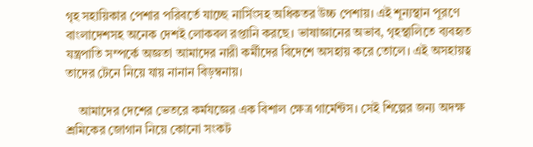গৃহ সহায়িকার পেশার পরিবর্তে যাচ্ছে নার্সিংসহ অধিকতর উচ্চ পেশায়। এই শূন্যস্থান পূরণে বাংলাদেশসহ অনেক দেশই লোকবল রপ্তানি করছে। ভাষাজ্ঞানের অভাব, গৃহস্থালিতে ব্যবহৃত যন্ত্রপাতি সম্পর্কে অজ্ঞতা আমাদের নারী কর্মীদের বিদেশে অসহায় করে তোলে। এই অসহায়ত্ব তাদের টেনে নিয়ে যায় নানান বিড়ম্বনায়।

    আমাদের দেশের ভেতরে কর্মযজ্ঞের এক বিশাল ক্ষেত্র গার্মেন্টস। সেই শিল্পের জন্য অদক্ষ শ্রমিকের জোগান নিয়ে কোনো সংকট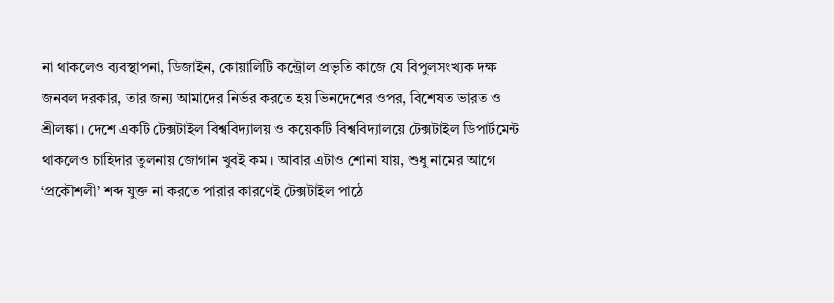না থাকলেও ব্যবস্থাপনা, ডিজাইন, কোয়ালিটি কন্ট্রোল প্রভৃতি কাজে যে বিপুলসংখ্যক দক্ষ জনবল দরকার, তার জন্য আমাদের নির্ভর করতে হয় ভিনদেশের ওপর, বিশেষত ভারত ও শ্রীলঙ্কা। দেশে একটি টেক্সটাইল বিশ্ববিদ্যালয় ও কয়েকটি বিশ্ববিদ্যালয়ে টেক্সটাইল ডিপার্টমেন্ট থাকলেও চাহিদার তুলনায় জোগান খুবই কম। আবার এটাও শোনা যায়, শুধু নামের আগে ‘প্রকৌশলী’ শব্দ যুক্ত না করতে পারার কারণেই টেক্সটাইল পাঠে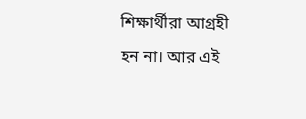শিক্ষার্থীরা আগ্রহী হন না। আর এই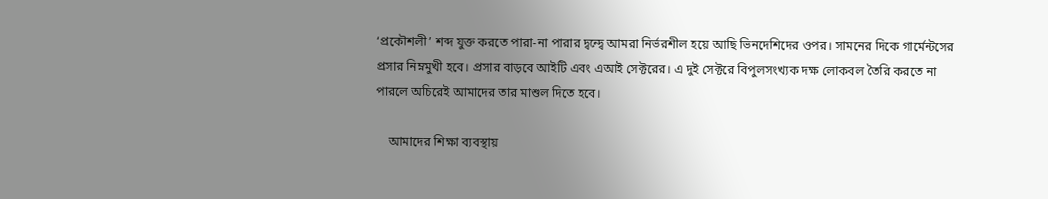‘প্রকৌশলী’ শব্দ যুক্ত করতে পারা-না পারার দ্বন্দ্বে আমরা নির্ভরশীল হয়ে আছি ভিনদেশিদের ওপর। সামনের দিকে গার্মেন্টসের প্রসার নিম্নমুখী হবে। প্রসার বাড়বে আইটি এবং এআই সেক্টরের। এ দুই সেক্টরে বিপুলসংখ্যক দক্ষ লোকবল তৈরি করতে না পারলে অচিরেই আমাদের তার মাশুল দিতে হবে।

    আমাদের শিক্ষা ব্যবস্থায়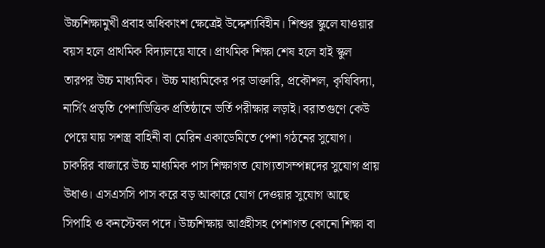উচ্চশিক্ষামুখী প্রবাহ অধিকাংশ ক্ষেত্রেই উদ্দেশ্যবিহীন। শিশুর স্কুলে যাওয়ার বয়স হলে প্রাথমিক বিদ্যালয়ে যাবে। প্রাথমিক শিক্ষা শেষ হলে হাই স্কুল তারপর উচ্চ মাধ্যমিক। উচ্চ মাধ্যমিকের পর ডাক্তারি, প্রকৌশল, কৃষিবিদ্যা, নার্সিং প্রভৃতি পেশাভিত্তিক প্রতিষ্ঠানে ভর্তি পরীক্ষার লড়াই। বরাতগুণে কেউ পেয়ে যায় সশস্ত্র বাহিনী বা মেরিন একাডেমিতে পেশা গঠনের সুযোগ। চাকরির বাজারে উচ্চ মাধ্যমিক পাস শিক্ষাগত যোগ্যতাসম্পন্নদের সুযোগ প্রায় উধাও। এসএসসি পাস করে বড় আকারে যোগ দেওয়ার সুযোগ আছে সিপাহি ও কনস্টেবল পদে। উচ্চশিক্ষায় আগ্রহীসহ পেশাগত কোনো শিক্ষা বা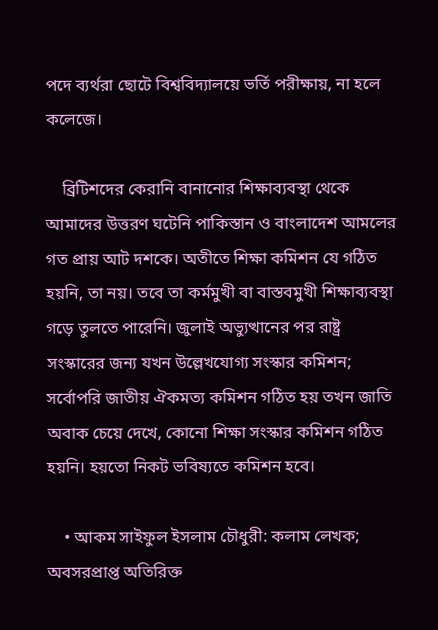পদে ব্যর্থরা ছোটে বিশ্ববিদ্যালয়ে ভর্তি পরীক্ষায়, না হলে কলেজে।

    ব্রিটিশদের কেরানি বানানোর শিক্ষাব্যবস্থা থেকে আমাদের উত্তরণ ঘটেনি পাকিস্তান ও বাংলাদেশ আমলের গত প্রায় আট দশকে। অতীতে শিক্ষা কমিশন যে গঠিত হয়নি, তা নয়। তবে তা কর্মমুখী বা বাস্তবমুখী শিক্ষাব্যবস্থা গড়ে তুলতে পারেনি। জুলাই অভ্যুত্থানের পর রাষ্ট্র সংস্কারের জন্য যখন উল্লেখযোগ্য সংস্কার কমিশন; সর্বোপরি জাতীয় ঐকমত্য কমিশন গঠিত হয় তখন জাতি অবাক চেয়ে দেখে, কোনো শিক্ষা সংস্কার কমিশন গঠিত হয়নি। হয়তো নিকট ভবিষ্যতে কমিশন হবে।

    • আকম সাইফুল ইসলাম চৌধুরী: কলাম লেখক; অবসরপ্রাপ্ত অতিরিক্ত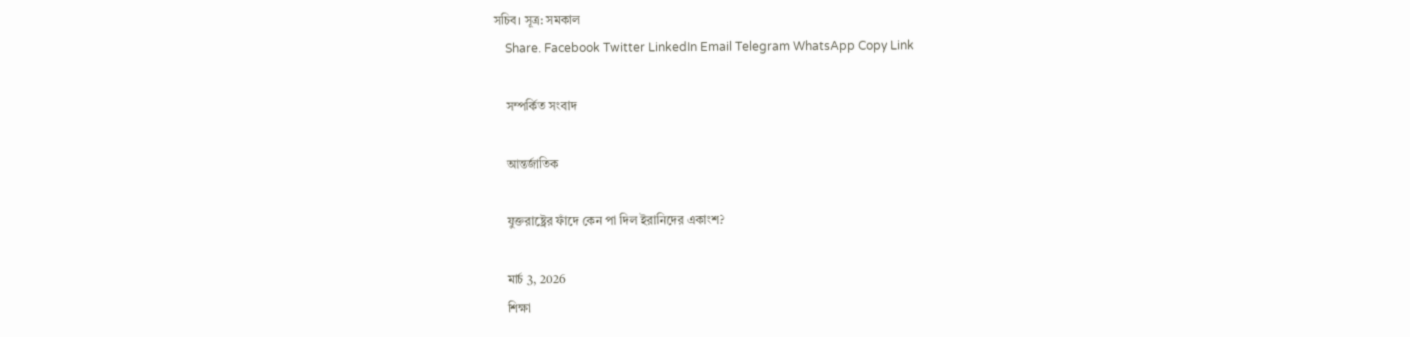সচিব। সূত্র: সমকাল
    Share. Facebook Twitter LinkedIn Email Telegram WhatsApp Copy Link

    সম্পর্কিত সংবাদ

    আন্তর্জাতিক

    যুক্তরাষ্ট্রের ফাঁদে কেন পা দিল ইরানিদের একাংশ?

    মার্চ 3, 2026
    শিক্ষা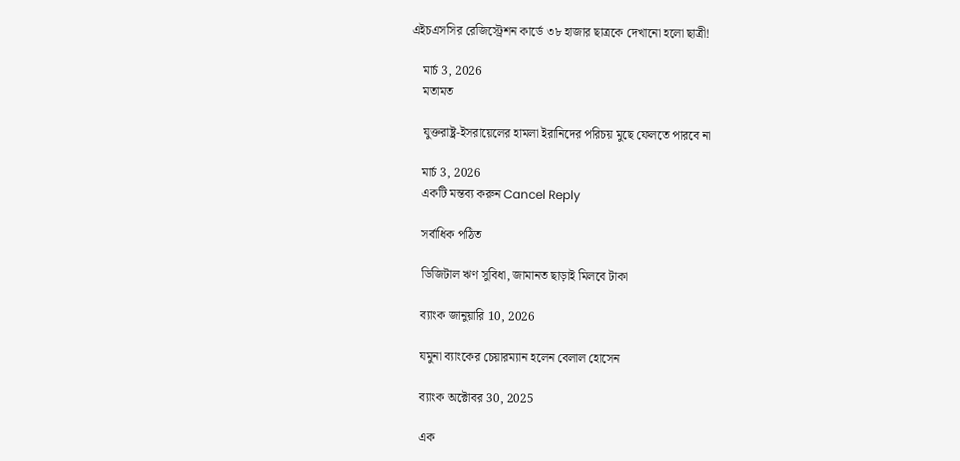এইচএসসির রেজিস্ট্রেশন কার্ডে ৩৮ হাজার ছাত্রকে দেখানো হলো ছাত্রী!

    মার্চ 3, 2026
    মতামত

    যুক্তরাষ্ট্র-ইসরায়েলের হামলা ইরানিদের পরিচয় মুছে ফেলতে পারবে না

    মার্চ 3, 2026
    একটি মন্তব্য করুন Cancel Reply

    সর্বাধিক পঠিত

    ডিজিটাল ঋণ সুবিধা, জামানত ছাড়াই মিলবে টাকা

    ব্যাংক জানুয়ারি 10, 2026

    যমুনা ব্যাংকের চেয়ারম্যান হলেন বেলাল হোসেন

    ব্যাংক অক্টোবর 30, 2025

    এক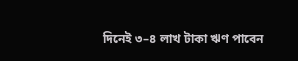দিনেই ৩–৪ লাখ টাকা ঋণ পাবেন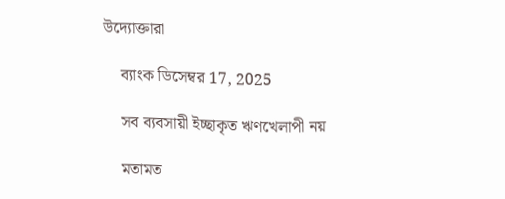উদ্যোক্তারা

    ব্যাংক ডিসেম্বর 17, 2025

    সব ব্যবসায়ী ইচ্ছাকৃত ঋণখেলাপী নয়

    মতামত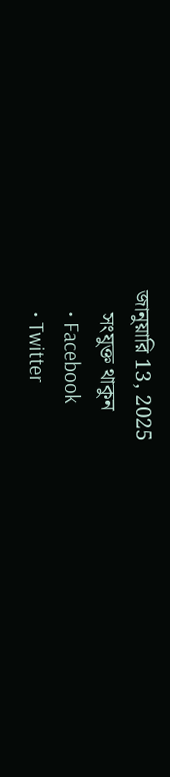জানুয়ারি 13, 2025
    সংযুক্ত থাকুন
    • Facebook
    • Twitter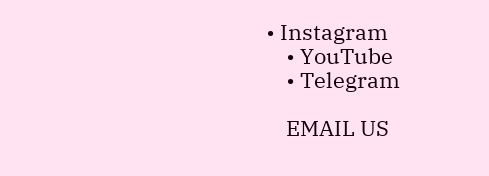• Instagram
    • YouTube
    • Telegram

    EMAIL US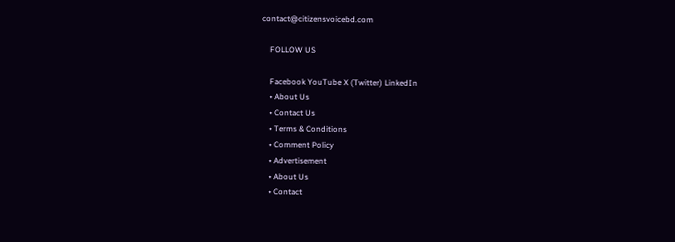contact@citizensvoicebd.com

    FOLLOW US

    Facebook YouTube X (Twitter) LinkedIn
    • About Us
    • Contact Us
    • Terms & Conditions
    • Comment Policy
    • Advertisement
    • About Us
    • Contact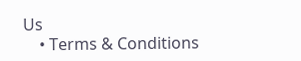Us
    • Terms & Conditions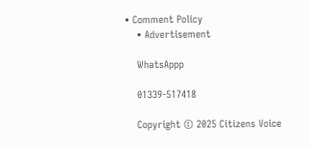• Comment Policy
    • Advertisement

    WhatsAppp

    01339-517418

    Copyright © 2025 Citizens Voice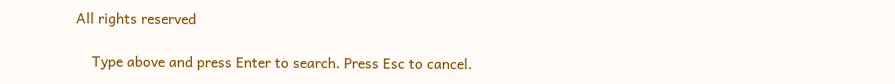All rights reserved

    Type above and press Enter to search. Press Esc to cancel.